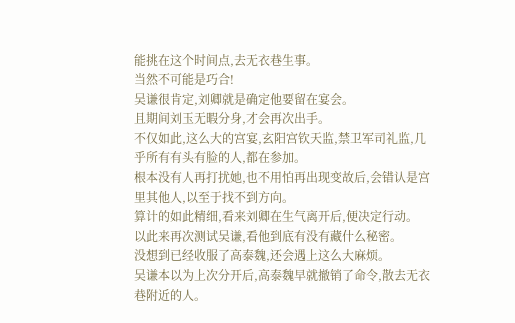能挑在这个时间点,去无衣巷生事。
当然不可能是巧合!
吴谦很肯定,刘卿就是确定他要留在宴会。
且期间刘玉无暇分身,才会再次出手。
不仅如此,这么大的宫宴,玄阳宫钦天监,禁卫军司礼监,几乎所有有头有脸的人,都在参加。
根本没有人再打扰她,也不用怕再出现变故后,会错认是宫里其他人,以至于找不到方向。
算计的如此精细,看来刘卿在生气离开后,便决定行动。
以此来再次测试吴谦,看他到底有没有藏什么秘密。
没想到已经收服了高泰魏,还会遇上这么大麻烦。
吴谦本以为上次分开后,高泰魏早就撤销了命令,散去无衣巷附近的人。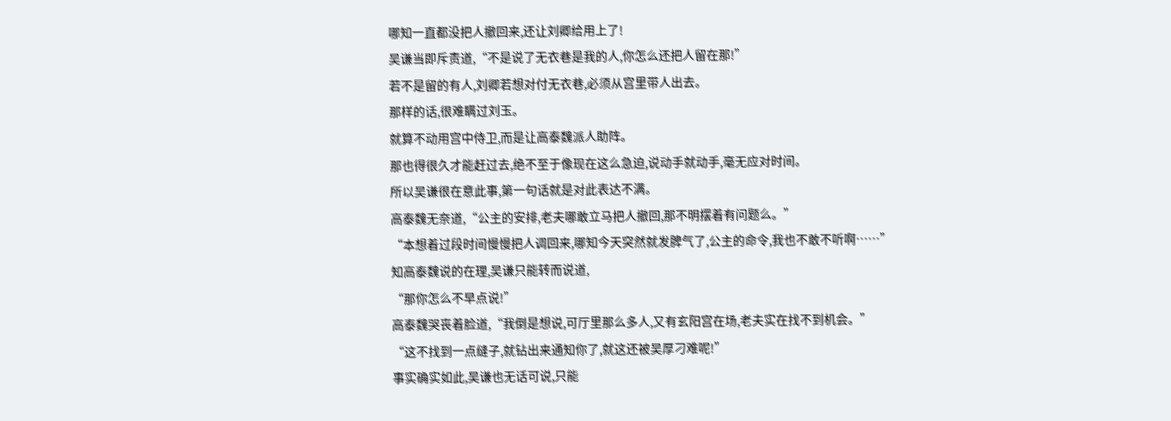哪知一直都没把人撤回来,还让刘卿给用上了!
吴谦当即斥责道,“不是说了无衣巷是我的人,你怎么还把人留在那!”
若不是留的有人,刘卿若想对付无衣巷,必须从宫里带人出去。
那样的话,很难瞒过刘玉。
就算不动用宫中侍卫,而是让高泰魏派人助阵。
那也得很久才能赶过去,绝不至于像现在这么急迫,说动手就动手,毫无应对时间。
所以吴谦很在意此事,第一句话就是对此表达不满。
高泰魏无奈道,“公主的安排,老夫哪敢立马把人撤回,那不明摆着有问题么。”
“本想着过段时间慢慢把人调回来,哪知今天突然就发脾气了,公主的命令,我也不敢不听啊……”
知高泰魏说的在理,吴谦只能转而说道,
“那你怎么不早点说!”
高泰魏哭丧着脸道,“我倒是想说,可厅里那么多人,又有玄阳宫在场,老夫实在找不到机会。”
“这不找到一点缝子,就钻出来通知你了,就这还被吴厚刁难呢!”
事实确实如此,吴谦也无话可说,只能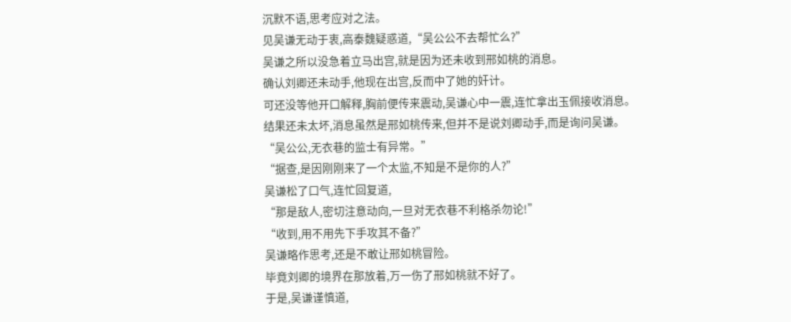沉默不语,思考应对之法。
见吴谦无动于衷,高泰魏疑惑道,“吴公公不去帮忙么?”
吴谦之所以没急着立马出宫,就是因为还未收到邢如桃的消息。
确认刘卿还未动手,他现在出宫,反而中了她的奸计。
可还没等他开口解释,胸前便传来震动,吴谦心中一震,连忙拿出玉佩接收消息。
结果还未太坏,消息虽然是邢如桃传来,但并不是说刘卿动手,而是询问吴谦。
“吴公公,无衣巷的监士有异常。”
“据查,是因刚刚来了一个太监,不知是不是你的人?”
吴谦松了口气,连忙回复道,
“那是敌人,密切注意动向,一旦对无衣巷不利格杀勿论!”
“收到,用不用先下手攻其不备?”
吴谦略作思考,还是不敢让邢如桃冒险。
毕竟刘卿的境界在那放着,万一伤了邢如桃就不好了。
于是,吴谦谨慎道,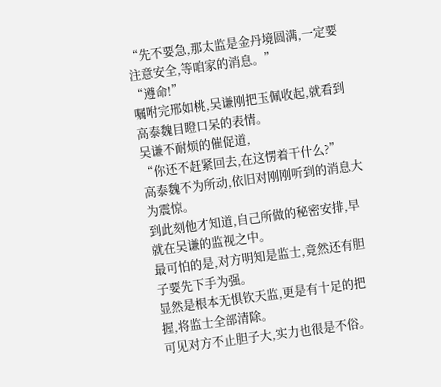“先不要急,那太监是金丹境圆满,一定要注意安全,等咱家的消息。”
“遵命!”
嘱咐完邢如桃,吴谦刚把玉佩收起,就看到高泰魏目瞪口呆的表情。
吴谦不耐烦的催促道,
“你还不赶紧回去,在这愣着干什么?”
高泰魏不为所动,依旧对刚刚听到的消息大为震惊。
到此刻他才知道,自己所做的秘密安排,早就在吴谦的监视之中。
最可怕的是,对方明知是监士,竟然还有胆子要先下手为强。
显然是根本无惧钦天监,更是有十足的把握,将监士全部清除。
可见对方不止胆子大,实力也很是不俗。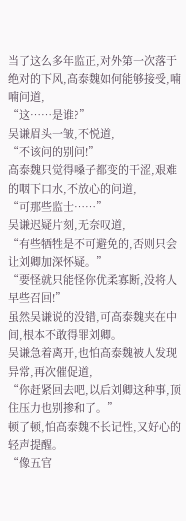当了这么多年监正,对外第一次落于绝对的下风,高泰魏如何能够接受,喃喃问道,
“这……是谁?”
吴谦眉头一皱,不悦道,
“不该问的别问!”
高泰魏只觉得嗓子都变的干涩,艰难的咽下口水,不放心的问道,
“可那些监士……”
吴谦迟疑片刻,无奈叹道,
“有些牺牲是不可避免的,否则只会让刘卿加深怀疑。”
“要怪就只能怪你优柔寡断,没将人早些召回!”
虽然吴谦说的没错,可高泰魏夹在中间,根本不敢得罪刘卿。
吴谦急着离开,也怕高泰魏被人发现异常,再次催促道,
“你赶紧回去吧,以后刘卿这种事,顶住压力也别掺和了。”
顿了顿,怕高泰魏不长记性,又好心的轻声提醒。
“像五官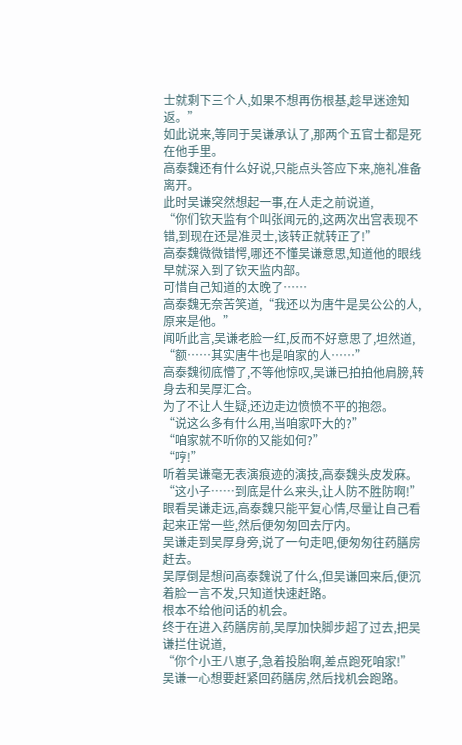士就剩下三个人,如果不想再伤根基,趁早迷途知返。”
如此说来,等同于吴谦承认了,那两个五官士都是死在他手里。
高泰魏还有什么好说,只能点头答应下来,施礼准备离开。
此时吴谦突然想起一事,在人走之前说道,
“你们钦天监有个叫张闻元的,这两次出宫表现不错,到现在还是准灵士,该转正就转正了!”
高泰魏微微错愕,哪还不懂吴谦意思,知道他的眼线早就深入到了钦天监内部。
可惜自己知道的太晚了……
高泰魏无奈苦笑道,“我还以为唐牛是吴公公的人,原来是他。”
闻听此言,吴谦老脸一红,反而不好意思了,坦然道,
“额……其实唐牛也是咱家的人……”
高泰魏彻底懵了,不等他惊叹,吴谦已拍拍他肩膀,转身去和吴厚汇合。
为了不让人生疑,还边走边愤愤不平的抱怨。
“说这么多有什么用,当咱家吓大的?”
“咱家就不听你的又能如何?”
“哼!”
听着吴谦毫无表演痕迹的演技,高泰魏头皮发麻。
“这小子……到底是什么来头,让人防不胜防啊!”
眼看吴谦走远,高泰魏只能平复心情,尽量让自己看起来正常一些,然后便匆匆回去厅内。
吴谦走到吴厚身旁,说了一句走吧,便匆匆往药膳房赶去。
吴厚倒是想问高泰魏说了什么,但吴谦回来后,便沉着脸一言不发,只知道快速赶路。
根本不给他问话的机会。
终于在进入药膳房前,吴厚加快脚步超了过去,把吴谦拦住说道,
“你个小王八崽子,急着投胎啊,差点跑死咱家!”
吴谦一心想要赶紧回药膳房,然后找机会跑路。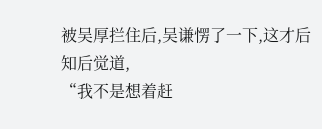被吴厚拦住后,吴谦愣了一下,这才后知后觉道,
“我不是想着赶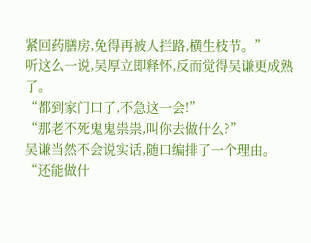紧回药膳房,免得再被人拦路,横生枝节。”
听这么一说,吴厚立即释怀,反而觉得吴谦更成熟了。
“都到家门口了,不急这一会!”
“那老不死鬼鬼祟祟,叫你去做什么?”
吴谦当然不会说实话,随口编排了一个理由。
“还能做什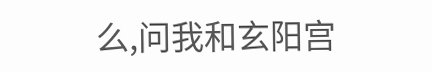么,问我和玄阳宫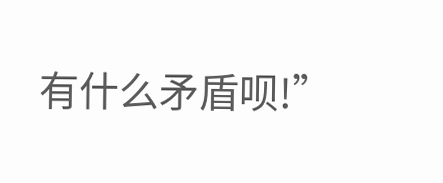有什么矛盾呗!”